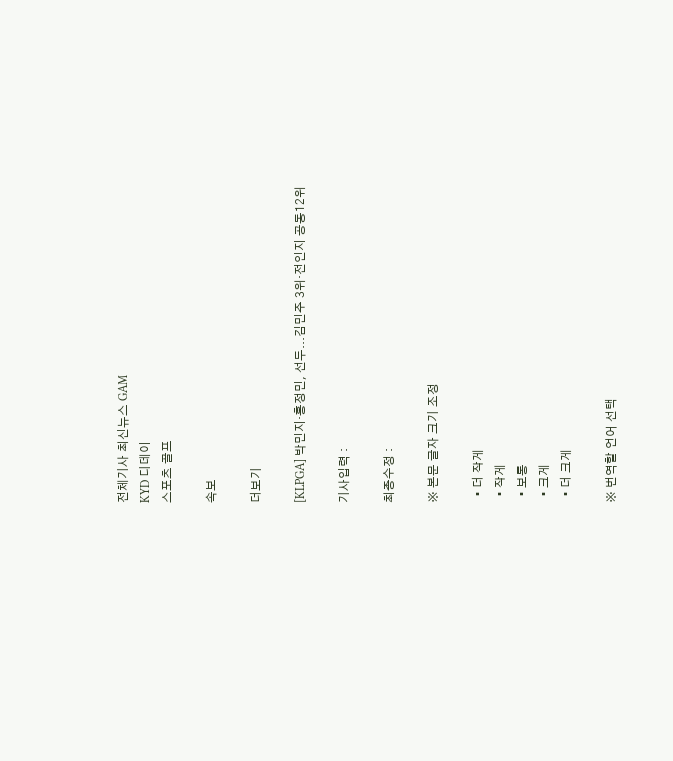전체기사 최신뉴스 GAM
KYD 디데이
스포츠 골프

속보

더보기

[KLPGA] 박민지·홍정민, 선두...김민주 3위·전인지 공동12위

기사입력 :

최종수정 :

※ 본문 글자 크기 조정

  • 더 작게
  • 작게
  • 보통
  • 크게
  • 더 크게

※ 번역할 언어 선택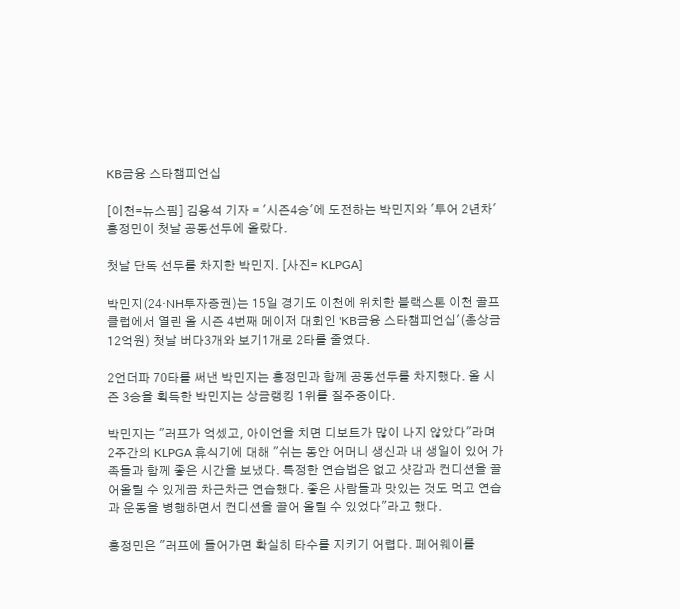KB금융 스타챔피언십

[이천=뉴스핌] 김용석 기자 = '시즌4승'에 도전하는 박민지와 '투어 2년차' 홍정민이 첫날 공동선두에 올랐다.

첫날 단독 선두를 차지한 박민지. [사진= KLPGA]

박민지(24·NH투자증권)는 15일 경기도 이천에 위치한 블랙스톤 이천 골프클럽에서 열린 올 시즌 4번째 메이저 대회인 'KB금융 스타챔피언십'(총상금 12억원) 첫날 버다3개와 보기1개로 2타를 줄였다.

2언더파 70타를 써낸 박민지는 홍정민과 함께 공동선두를 차지했다. 올 시즌 3승을 획득한 박민지는 상금랭킹 1위를 질주중이다.

박민지는 "러프가 억셌고, 아이언을 치면 디보트가 많이 나지 않았다"라며 2주간의 KLPGA 휴식기에 대해 "쉬는 동안 어머니 생신과 내 생일이 있어 가족들과 함께 좋은 시간을 보냈다. 특정한 연습법은 없고 샷감과 컨디션을 끌어올릴 수 있게끔 차근차근 연습했다. 좋은 사람들과 맛있는 것도 먹고 연습과 운동을 병행하면서 컨디션을 끌어 올릴 수 있었다"라고 했다.

홍정민은 "러프에 들어가면 확실히 타수를 지키기 어렵다. 페어웨이를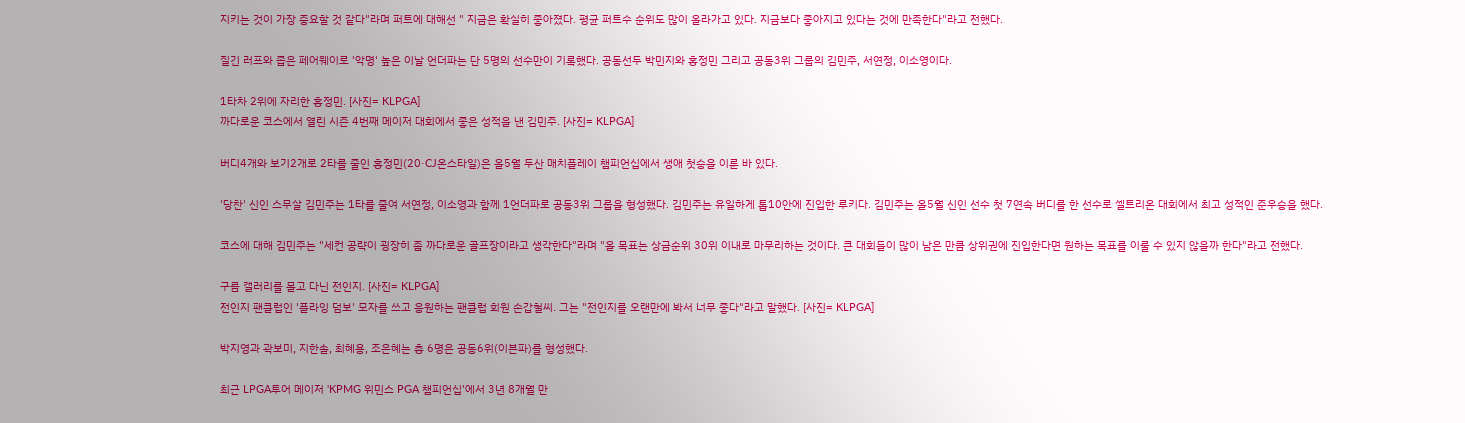지키는 것이 가장 중요할 것 같다"라며 퍼트에 대해선 " 지금은 확실히 좋아졌다. 평균 퍼트수 순위도 많이 올라가고 있다. 지금보다 좋아지고 있다는 것에 만족한다"라고 전했다.

질긴 러프와 좁은 페어웨이로 '악명' 높은 이날 언더파는 단 5명의 선수만이 기록했다. 공동선두 박민지와 홍정민 그리고 공동3위 그룹의 김민주, 서연정, 이소영이다.

1타차 2위에 자리한 홍정민. [사진= KLPGA]
까다로운 코스에서 열린 시즌 4번째 메이저 대회에서 좋은 성적을 낸 김민주. [사진= KLPGA]

버디4개와 보기2개로 2타를 줄인 홍정민(20·CJ온스타일)은 올5월 두산 매치플레이 챔피언십에서 생애 첫승을 이룬 바 있다.

'당찬' 신인 스무살 김민주는 1타를 줄여 서연정, 이소영과 함께 1언더파로 공동3위 그룹을 형성했다. 김민주는 유일하게 톱10안에 진입한 루키다. 김민주는 올5월 신인 선수 첫 7연속 버디를 한 선수로 셀트리온 대회에서 최고 성적인 준우승을 했다.

코스에 대해 김민주는 "세컨 공략이 굉장히 좀 까다로운 골프장이라고 생각한다"라며 "올 목표는 상금순위 30위 이내로 마무리하는 것이다. 큰 대회들이 많이 남은 만큼 상위권에 진입한다면 원하는 목표를 이룰 수 있지 않을까 한다"라고 전했다.

구름 갤러리를 몰고 다닌 전인지. [사진= KLPGA]
전인지 팬클럽인 '플라잉 덤보' 모자를 쓰고 응원하는 팬클럽 회원 손갑철씨. 그는 "전인지를 오랜만에 봐서 너무 좋다"라고 말했다. [사진= KLPGA]

박지영과 곽보미, 지한솔, 최혜용, 조은혜는 총 6명은 공동6위(이븐파)를 형성했다.

최근 LPGA투어 메이저 'KPMG 위민스 PGA 챔피언십'에서 3년 8개월 만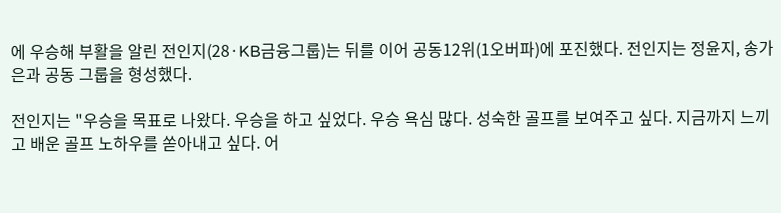에 우승해 부활을 알린 전인지(28·KB금융그룹)는 뒤를 이어 공동12위(1오버파)에 포진했다. 전인지는 정윤지, 송가은과 공동 그룹을 형성했다.

전인지는 "우승을 목표로 나왔다. 우승을 하고 싶었다. 우승 욕심 많다. 성숙한 골프를 보여주고 싶다. 지금까지 느끼고 배운 골프 노하우를 쏟아내고 싶다. 어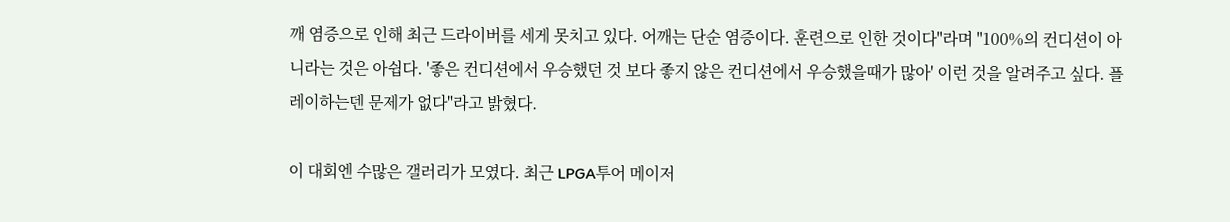깨 염증으로 인해 최근 드라이버를 세게 못치고 있다. 어깨는 단순 염증이다. 훈련으로 인한 것이다"라며 "100%의 컨디션이 아니라는 것은 아쉽다. '좋은 컨디션에서 우승했던 것 보다 좋지 않은 컨디션에서 우승했을때가 많아' 이런 것을 알려주고 싶다. 플레이하는덴 문제가 없다"라고 밝혔다.

이 대회엔 수많은 갤러리가 모였다. 최근 LPGA투어 메이저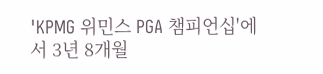'KPMG 위민스 PGA 챔피언십'에서 3년 8개월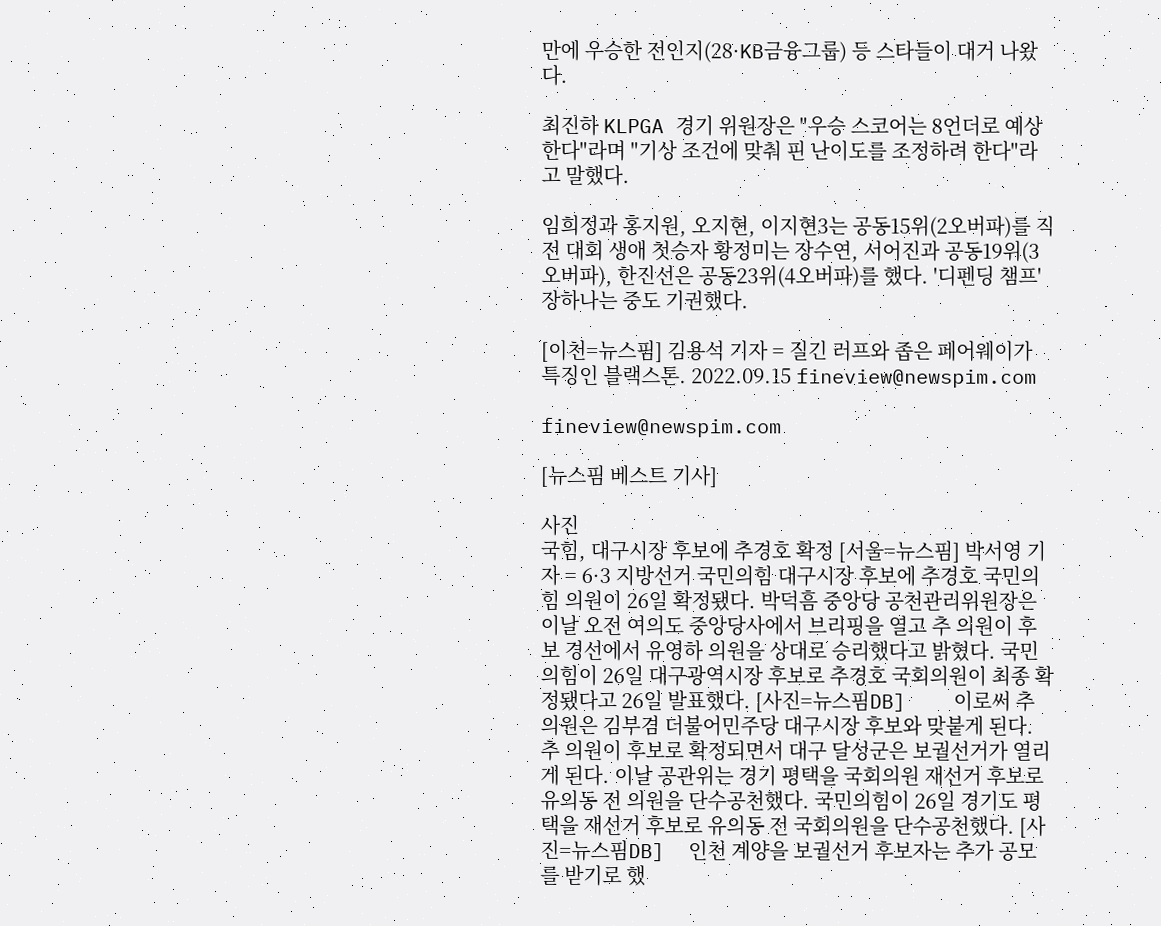만에 우승한 전인지(28·KB금융그룹) 등 스타들이 대거 나왔다.

최진하 KLPGA 경기 위원장은 "우승 스코어는 8언더로 예상한다"라며 "기상 조건에 맞춰 핀 난이도를 조정하려 한다"라고 말했다.

임희정과 홍지원, 오지현, 이지현3는 공동15위(2오버파)를 직전 대회 생애 첫승자 황정미는 장수연, 서어진과 공동19위(3오버파), 한진선은 공동23위(4오버파)를 했다. '디펜딩 챔프' 장하나는 중도 기권했다.

[이천=뉴스핌] 김용석 기자 = 질긴 러프와 좁은 페어웨이가 특징인 블랙스톤. 2022.09.15 fineview@newspim.com

fineview@newspim.com

[뉴스핌 베스트 기사]

사진
국힘, 대구시장 후보에 추경호 확정 [서울=뉴스핌] 박서영 기자 = 6·3 지방선거 국민의힘 대구시장 후보에 추경호 국민의힘 의원이 26일 확정됐다. 박덕흠 중앙당 공천관리위원장은 이날 오전 여의도 중앙당사에서 브리핑을 열고 추 의원이 후보 경선에서 유영하 의원을 상대로 승리했다고 밝혔다. 국민의힘이 26일 대구광역시장 후보로 추경호 국회의원이 최종 확정됐다고 26일 발표했다. [사진=뉴스핌DB]    이로써 추 의원은 김부겸 더불어민주당 대구시장 후보와 맞붙게 된다. 추 의원이 후보로 확정되면서 대구 달성군은 보궐선거가 열리게 된다. 이날 공관위는 경기 평택을 국회의원 재선거 후보로 유의동 전 의원을 단수공천했다. 국민의힘이 26일 경기도 평택을 재선거 후보로 유의동 전 국회의원을 단수공천했다. [사진=뉴스핌DB]  인천 계양을 보궐선거 후보자는 추가 공모를 받기로 했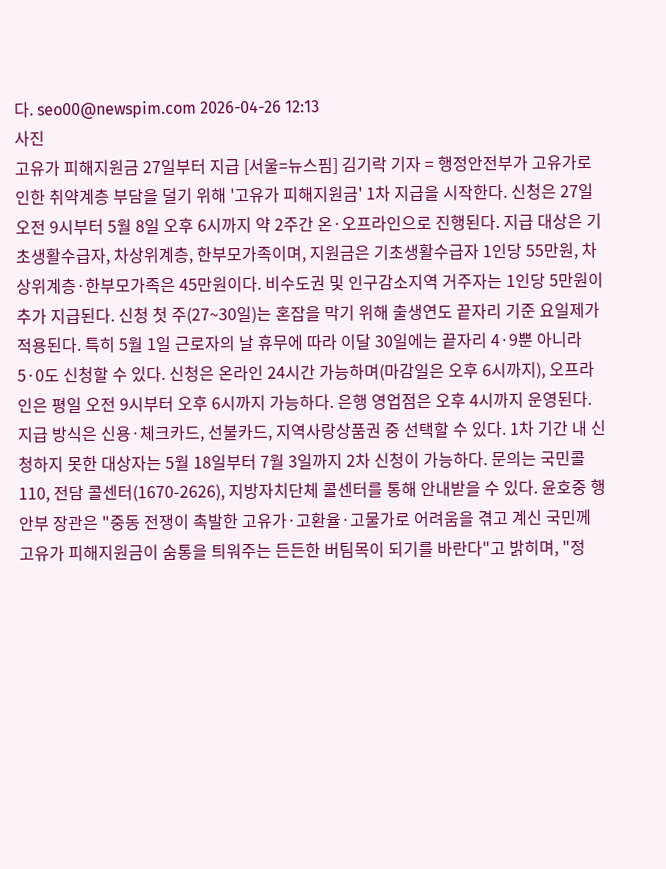다. seo00@newspim.com 2026-04-26 12:13
사진
고유가 피해지원금 27일부터 지급 [서울=뉴스핌] 김기락 기자 = 행정안전부가 고유가로 인한 취약계층 부담을 덜기 위해 '고유가 피해지원금' 1차 지급을 시작한다. 신청은 27일 오전 9시부터 5월 8일 오후 6시까지 약 2주간 온·오프라인으로 진행된다. 지급 대상은 기초생활수급자, 차상위계층, 한부모가족이며, 지원금은 기초생활수급자 1인당 55만원, 차상위계층·한부모가족은 45만원이다. 비수도권 및 인구감소지역 거주자는 1인당 5만원이 추가 지급된다. 신청 첫 주(27~30일)는 혼잡을 막기 위해 출생연도 끝자리 기준 요일제가 적용된다. 특히 5월 1일 근로자의 날 휴무에 따라 이달 30일에는 끝자리 4·9뿐 아니라 5·0도 신청할 수 있다. 신청은 온라인 24시간 가능하며(마감일은 오후 6시까지), 오프라인은 평일 오전 9시부터 오후 6시까지 가능하다. 은행 영업점은 오후 4시까지 운영된다. 지급 방식은 신용·체크카드, 선불카드, 지역사랑상품권 중 선택할 수 있다. 1차 기간 내 신청하지 못한 대상자는 5월 18일부터 7월 3일까지 2차 신청이 가능하다. 문의는 국민콜110, 전담 콜센터(1670-2626), 지방자치단체 콜센터를 통해 안내받을 수 있다. 윤호중 행안부 장관은 "중동 전쟁이 촉발한 고유가·고환율·고물가로 어려움을 겪고 계신 국민께 고유가 피해지원금이 숨통을 틔워주는 든든한 버팀목이 되기를 바란다"고 밝히며, "정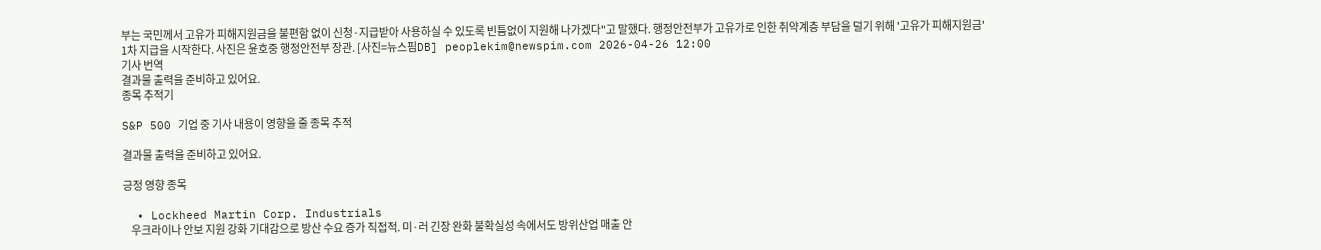부는 국민께서 고유가 피해지원금을 불편함 없이 신청·지급받아 사용하실 수 있도록 빈틈없이 지원해 나가겠다"고 말했다. 행정안전부가 고유가로 인한 취약계층 부담을 덜기 위해 '고유가 피해지원금' 1차 지급을 시작한다. 사진은 윤호중 행정안전부 장관. [사진=뉴스핌DB] peoplekim@newspim.com 2026-04-26 12:00
기사 번역
결과물 출력을 준비하고 있어요.
종목 추적기

S&P 500 기업 중 기사 내용이 영향을 줄 종목 추적

결과물 출력을 준비하고 있어요.

긍정 영향 종목

  • Lockheed Martin Corp. Industrials
    우크라이나 안보 지원 강화 기대감으로 방산 수요 증가 직접적. 미·러 긴장 완화 불확실성 속에서도 방위산업 매출 안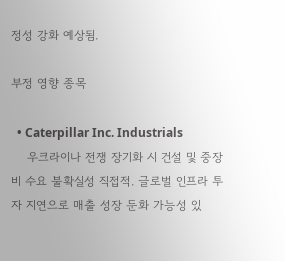정성 강화 예상됨.

부정 영향 종목

  • Caterpillar Inc. Industrials
    우크라이나 전쟁 장기화 시 건설 및 중장비 수요 불확실성 직접적. 글로벌 인프라 투자 지연으로 매출 성장 둔화 가능성 있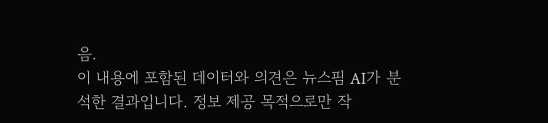음.
이 내용에 포함된 데이터와 의견은 뉴스핌 AI가 분석한 결과입니다. 정보 제공 목적으로만 작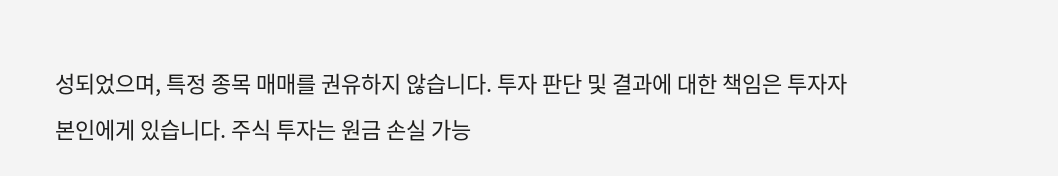성되었으며, 특정 종목 매매를 권유하지 않습니다. 투자 판단 및 결과에 대한 책임은 투자자 본인에게 있습니다. 주식 투자는 원금 손실 가능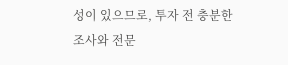성이 있으므로, 투자 전 충분한 조사와 전문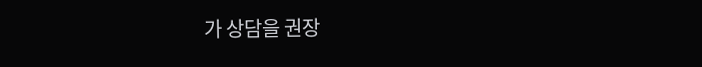가 상담을 권장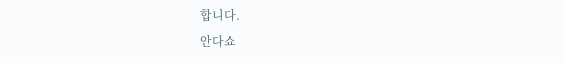합니다.
안다쇼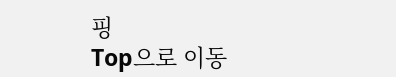핑
Top으로 이동